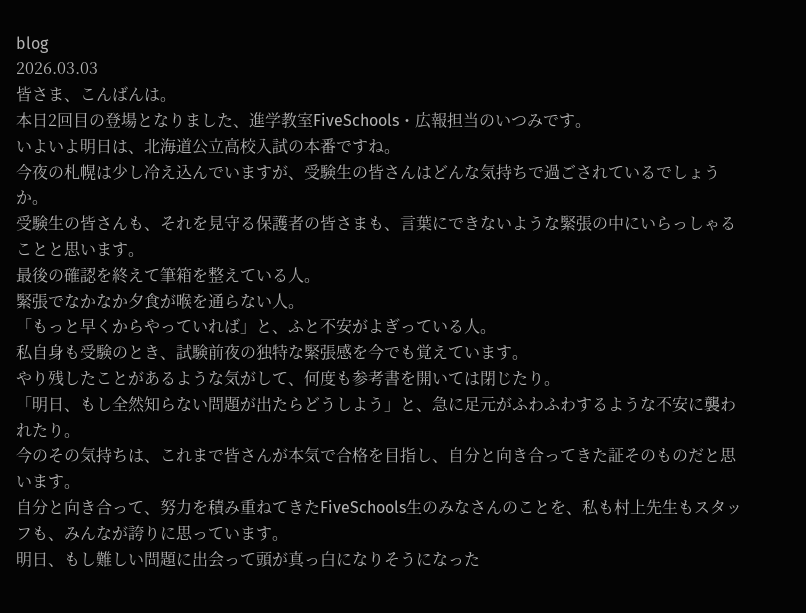blog
2026.03.03
皆さま、こんばんは。
本日2回目の登場となりました、進学教室FiveSchools・広報担当のいつみです。
いよいよ明日は、北海道公立高校入試の本番ですね。
今夜の札幌は少し冷え込んでいますが、受験生の皆さんはどんな気持ちで過ごされているでしょうか。
受験生の皆さんも、それを見守る保護者の皆さまも、言葉にできないような緊張の中にいらっしゃることと思います。
最後の確認を終えて筆箱を整えている人。
緊張でなかなか夕食が喉を通らない人。
「もっと早くからやっていれば」と、ふと不安がよぎっている人。
私自身も受験のとき、試験前夜の独特な緊張感を今でも覚えています。
やり残したことがあるような気がして、何度も参考書を開いては閉じたり。
「明日、もし全然知らない問題が出たらどうしよう」と、急に足元がふわふわするような不安に襲われたり。
今のその気持ちは、これまで皆さんが本気で合格を目指し、自分と向き合ってきた証そのものだと思います。
自分と向き合って、努力を積み重ねてきたFiveSchools生のみなさんのことを、私も村上先生もスタッフも、みんなが誇りに思っています。
明日、もし難しい問題に出会って頭が真っ白になりそうになった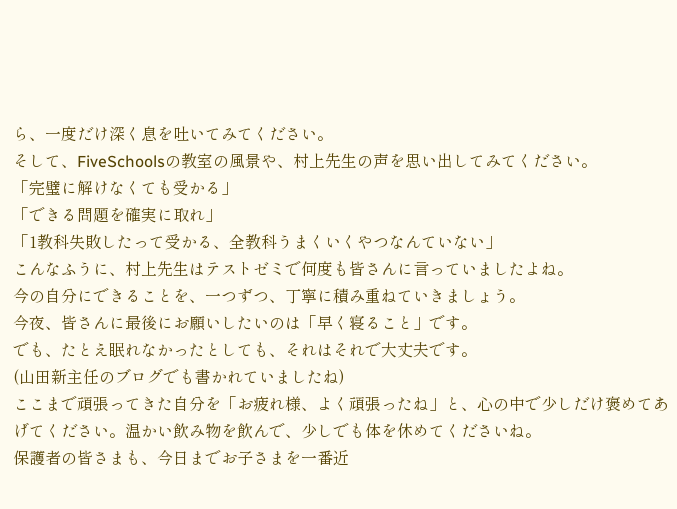ら、一度だけ深く息を吐いてみてください。
そして、FiveSchoolsの教室の風景や、村上先生の声を思い出してみてください。
「完璧に解けなくても受かる」
「できる問題を確実に取れ」
「1教科失敗したって受かる、全教科うまくいくやつなんていない」
こんなふうに、村上先生はテストゼミで何度も皆さんに言っていましたよね。
今の自分にできることを、一つずつ、丁寧に積み重ねていきましょう。
今夜、皆さんに最後にお願いしたいのは「早く寝ること」です。
でも、たとえ眠れなかったとしても、それはそれで大丈夫です。
(山田新主任のブログでも書かれていましたね)
ここまで頑張ってきた自分を「お疲れ様、よく頑張ったね」と、心の中で少しだけ褒めてあげてください。温かい飲み物を飲んで、少しでも体を休めてくださいね。
保護者の皆さまも、今日までお子さまを一番近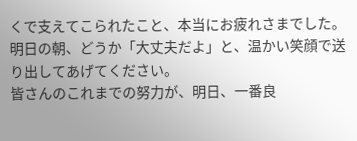くで支えてこられたこと、本当にお疲れさまでした。
明日の朝、どうか「大丈夫だよ」と、温かい笑顔で送り出してあげてください。
皆さんのこれまでの努力が、明日、一番良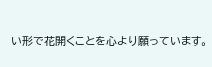い形で花開くことを心より願っています。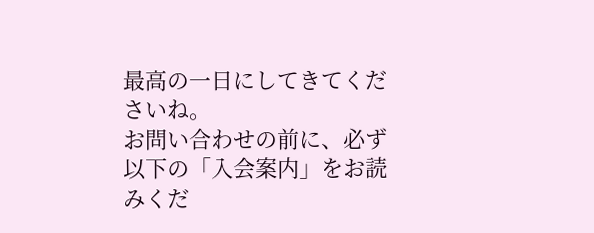最高の一日にしてきてくださいね。
お問い合わせの前に、必ず以下の「入会案内」をお読みくだ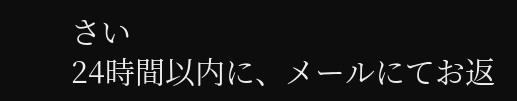さい
24時間以内に、メールにてお返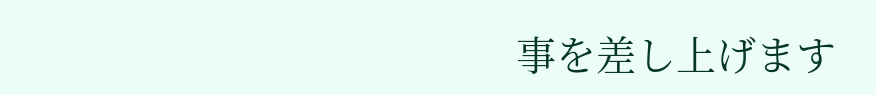事を差し上げます